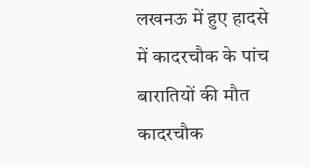लखनऊ में हुए हादसे में कादरचौक के पांच बारातियों की मौत
कादरचौक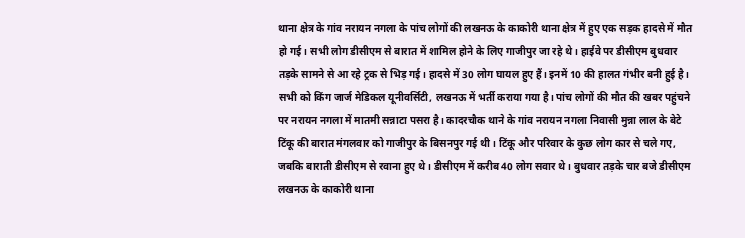थाना क्षेत्र के गांव नरायन नगला के पांच लोगों की लखनऊ के काकोरी थाना क्षेत्र में हुए एक सड़क हादसे में मौत हो गई। सभी लोग डीसीएम से बारात में शामिल होने के लिए गाजीपुर जा रहे थे। हाईवे पर डीसीएम बुधवार तड़के सामने से आ रहे ट्रक से भिड़ गई। हादसे में 30 लोग घायल हुए हैं। इनमें 10 की हालत गंभीर बनी हुई है। सभी को किंग जार्ज मेडिकल यूनीवर्सिटी, लखनऊ में भर्ती कराया गया है। पांच लोगों की मौत की खबर पहुंचने पर नरायन नगला में मातमी सन्नाटा पसरा है। कादरचौक थाने के गांव नरायन नगला निवासी मुन्ना लाल के बेटे टिंकू की बारात मंगलवार को गाजीपुर के बिसनपुर गई थी। टिंकू और परिवार के कुछ लोग कार से चले गए, जबकि बाराती डीसीएम से रवाना हुए थे। डीसीएम में करीब 40 लोग सवार थे। बुधवार तड़के चार बजे डीसीएम लखनऊ के काकोरी थाना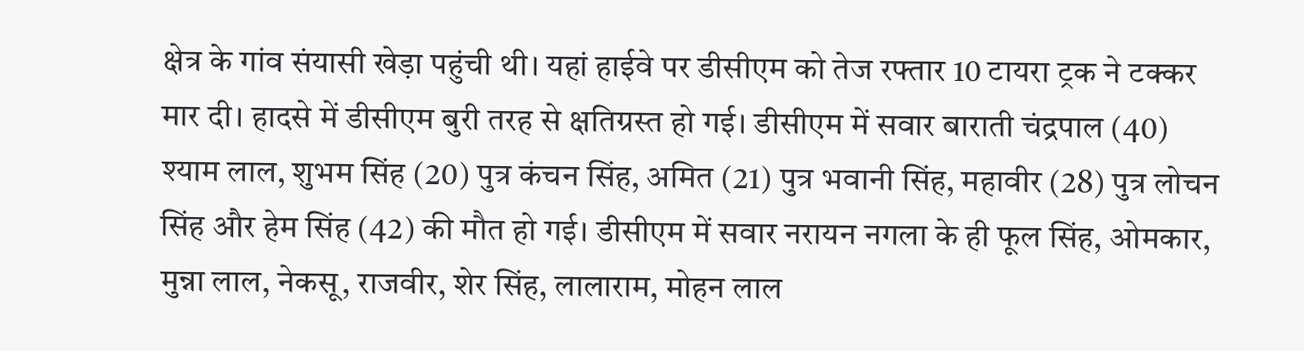क्षेत्र के गांव संयासी खेड़ा पहुंची थी। यहां हाईवे पर डीसीएम को तेज रफ्तार 10 टायरा ट्रक ने टक्कर मार दी। हादसे में डीसीएम बुरी तरह से क्षतिग्रस्त हो गई। डीसीएम में सवार बाराती चंद्रपाल (40) श्याम लाल, शुभम सिंह (20) पुत्र कंचन सिंह, अमित (21) पुत्र भवानी सिंह, महावीर (28) पुत्र लोचन सिंह और हेम सिंह (42) की मौत हो गई। डीसीएम में सवार नरायन नगला के ही फूल सिंह, ओमकार, मुन्ना लाल, नेकसू, राजवीर, शेर सिंह, लालाराम, मोहन लाल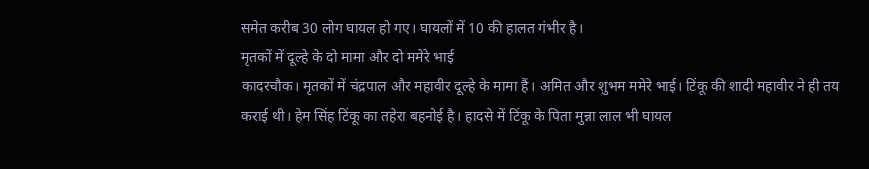समेत करीब 30 लोग घायल हो गए। घायलों में 10 की हालत गंभीर है।
मृतकों में दूल्हे के दो मामा और दो ममेरे भाई
कादरचौक। मृतकों में चंद्रपाल और महावीर दूल्हे के मामा हैं। अमित और शुभम ममेरे भाई। टिंकू की शादी महावीर ने ही तय कराई थी। हेम सिंह टिंकू का तहेरा बहनोई है। हादसे में टिंकू के पिता मुन्ना लाल भी घायल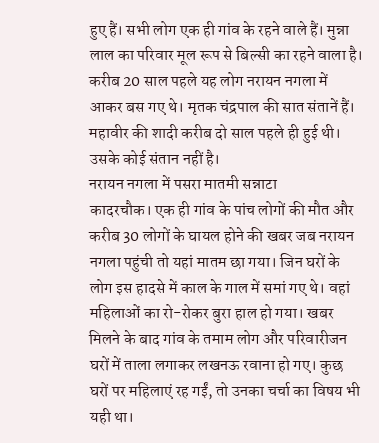हुए हैं। सभी लोग एक ही गांव के रहने वाले हैं। मुन्ना लाल का परिवार मूल रूप से बिल्सी का रहने वाला है। करीब 20 साल पहले यह लोग नरायन नगला में आकर बस गए थे। मृतक चंद्रपाल की सात संतानें हैं। महावीर की शादी करीब दो साल पहले ही हुई थी। उसके कोई संतान नहीं है।
नरायन नगला में पसरा मातमी सन्नाटा
कादरचौक। एक ही गांव के पांच लोगों की मौत और करीब 30 लोगों के घायल होने की खबर जब नरायन नगला पहुंची तो यहां मातम छा गया। जिन घरों के लोग इस हादसे में काल के गाल में समां गए थे। वहां महिलाओं का रो-रोकर बुरा हाल हो गया। खबर मिलने के बाद गांव के तमाम लोग और परिवारीजन घरों में ताला लगाकर लखनऊ रवाना हो गए। कुछ घरों पर महिलाएं रह गईं, तो उनका चर्चा का विषय भी यही था।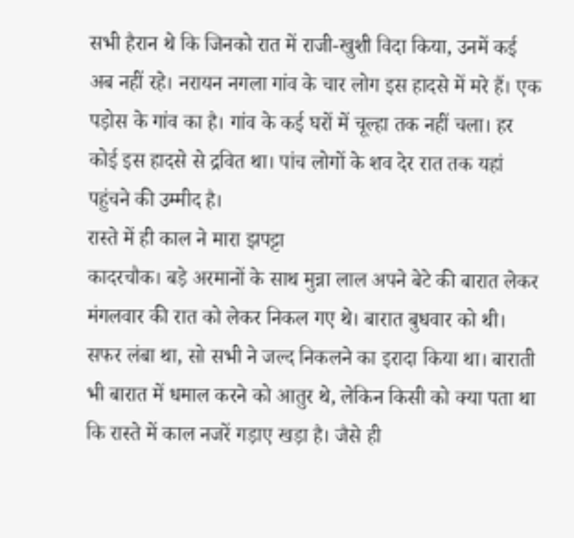सभी हैरान थे कि जिनको रात में राजी-खुशी विदा किया, उनमें कई अब नहीं रहे। नरायन नगला गांव के चार लोग इस हादसे में मरे हैं। एक पड़ोस के गांव का है। गांव के कई घरों में चूल्हा तक नहीं चला। हर कोई इस हादसे से द्रवित था। पांच लोगों के शव देर रात तक यहां पहुंचने की उम्मीद है।
रास्ते में ही काल ने मारा झपट्टा
कादरचौक। बड़े अरमानों के साथ मुन्ना लाल अपने बेटे की बारात लेकर मंगलवार की रात को लेकर निकल गए थे। बारात बुधवार को थी। सफर लंबा था, सो सभी ने जल्द निकलने का इरादा किया था। बाराती भी बारात में धमाल करने को आतुर थे, लेकिन किसी को क्या पता था कि रास्ते में काल नजरें गड़ाए खड़ा है। जैसे ही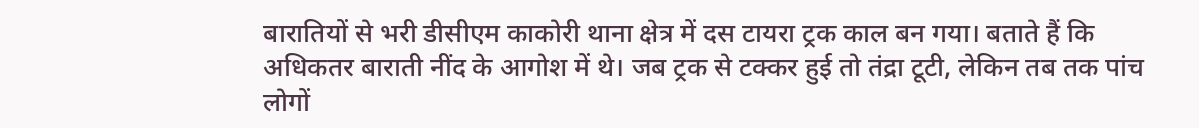बारातियों से भरी डीसीएम काकोरी थाना क्षेत्र में दस टायरा ट्रक काल बन गया। बताते हैं कि अधिकतर बाराती नींद के आगोश में थे। जब ट्रक से टक्कर हुई तो तंद्रा टूटी, लेकिन तब तक पांच लोगों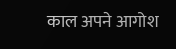काल अपने आगोश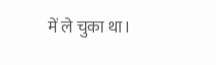में ले चुका था।